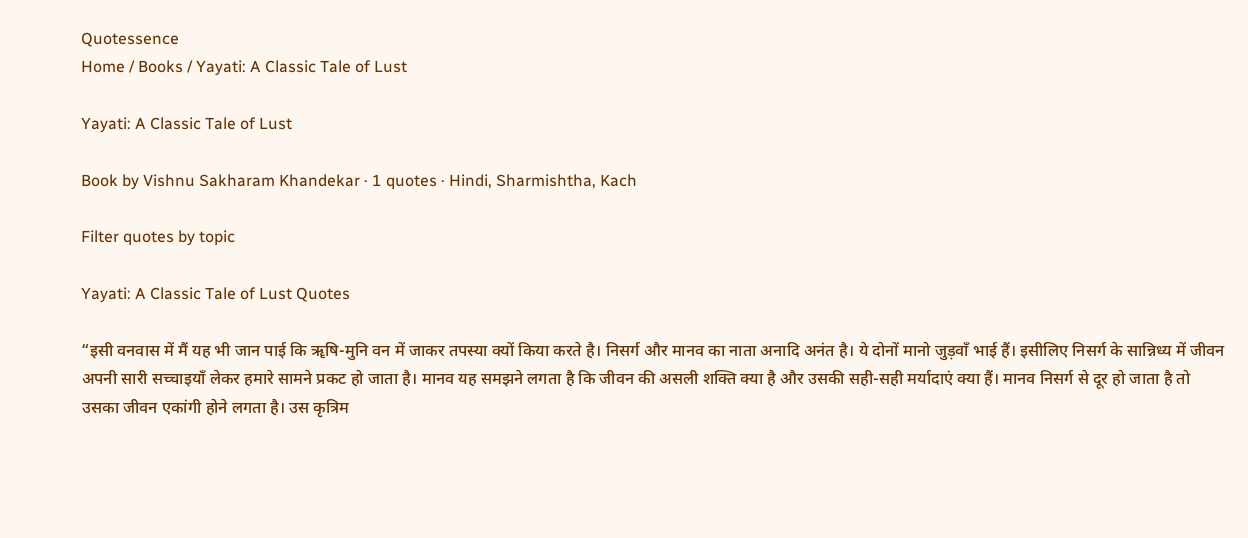Quotessence
Home / Books / Yayati: A Classic Tale of Lust

Yayati: A Classic Tale of Lust

Book by Vishnu Sakharam Khandekar · 1 quotes · Hindi, Sharmishtha, Kach

Filter quotes by topic

Yayati: A Classic Tale of Lust Quotes

“इसी वनवास में मैं यह भी जान पाई कि ॠषि-मुनि वन में जाकर तपस्या क्यों किया करते है। निसर्ग और मानव का नाता अनादि अनंत है। ये दोनों मानो जुड़वाँ भाई हैं। इसीलिए निसर्ग के सान्निध्य में जीवन अपनी सारी सच्चाइयाँ लेकर हमारे सामने प्रकट हो जाता है। मानव यह समझने लगता है कि जीवन की असली शक्ति क्या है और उसकी सही-सही मर्यादाएं क्या हैं। मानव निसर्ग से दूर हो जाता है तो उसका जीवन एकांगी होने लगता है। उस कृत्रिम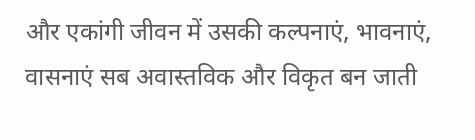और एकांगी जीवन में उसकी कल्पनाएं, भावनाएं, वासनाएं सब अवास्तविक और विकृत बन जाती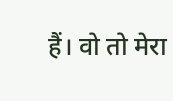हैं। वो तो मेरा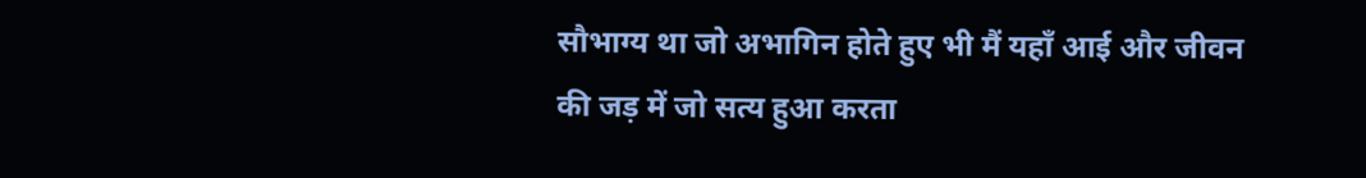सौभाग्य था जो अभागिन होते हुए भी मैं यहाँ आई और जीवन की जड़ में जो सत्य हुआ करता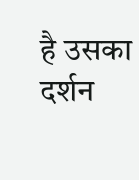है उसका दर्शन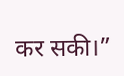कर सकी।”